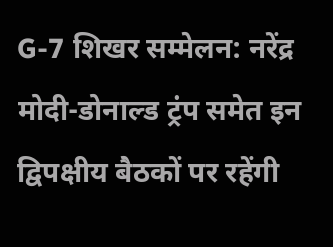G-7 शिखर सम्मेलन: नरेंद्र मोदी-डोनाल्ड ट्रंप समेत इन द्विपक्षीय बैठकों पर रहेंगी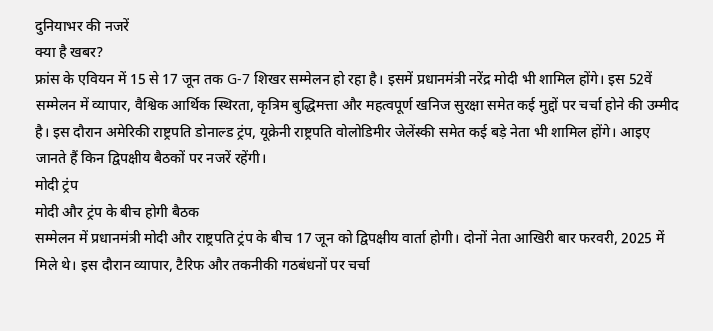दुनियाभर की नजरें
क्या है खबर?
फ्रांस के एवियन में 15 से 17 जून तक G-7 शिखर सम्मेलन हो रहा है। इसमें प्रधानमंत्री नरेंद्र मोदी भी शामिल होंगे। इस 52वें सम्मेलन में व्यापार, वैश्विक आर्थिक स्थिरता, कृत्रिम बुद्धिमत्ता और महत्वपूर्ण खनिज सुरक्षा समेत कई मुद्दों पर चर्चा होने की उम्मीद है। इस दौरान अमेरिकी राष्ट्रपति डोनाल्ड ट्रंप, यूक्रेनी राष्ट्रपति वोलोडिमीर जेलेंस्की समेत कई बड़े नेता भी शामिल होंगे। आइए जानते हैं किन द्विपक्षीय बैठकों पर नजरें रहेंगी।
मोदी ट्रंप
मोदी और ट्रंप के बीच होगी बैठक
सम्मेलन में प्रधानमंत्री मोदी और राष्ट्रपति ट्रंप के बीच 17 जून को द्विपक्षीय वार्ता होगी। दोनों नेता आखिरी बार फरवरी, 2025 में मिले थे। इस दौरान व्यापार, टैरिफ और तकनीकी गठबंधनों पर चर्चा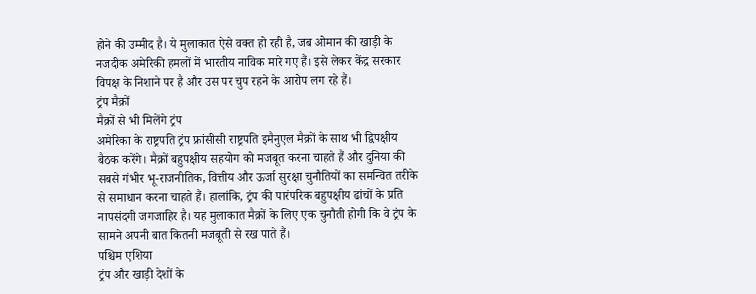होने की उम्मीद है। ये मुलाकात ऐसे वक्त हो रही है, जब ओमान की खाड़ी के नजदीक अमेरिकी हमलों में भारतीय नाविक मारे गए हैं। इसे लेकर केंद्र सरकार विपक्ष के निशाने पर है और उस पर चुप रहने के आरोप लग रहे हैं।
ट्रंप मैक्रों
मैक्रों से भी मिलेंगे ट्रंप
अमेरिका के राष्ट्रपति ट्रंप फ्रांसीसी राष्ट्रपति इमैनुएल मैक्रों के साथ भी द्विपक्षीय बैठक करेंगे। मैक्रों बहुपक्षीय सहयोग को मजबूत करना चाहते हैं और दुनिया की सबसे गंभीर भू-राजनीतिक, वित्तीय और ऊर्जा सुरक्षा चुनौतियों का समन्वित तरीके से समाधान करना चाहते हैं। हालांकि, ट्रंप की पारंपरिक बहुपक्षीय ढांचों के प्रति नापसंदगी जगजाहिर है। यह मुलाकात मैक्रों के लिए एक चुनौती होगी कि वे ट्रंप के सामने अपनी बात कितनी मजबूती से रख पाते हैं।
पश्चिम एशिया
ट्रंप और खाड़ी देशों के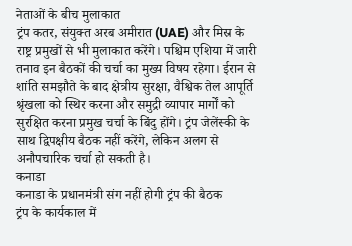नेताओं के बीच मुलाकात
ट्रंप कतर, संयुक्त अरब अमीरात (UAE) और मिस्र के राष्ट्र प्रमुखों से भी मुलाकात करेंगे। पश्चिम एशिया में जारी तनाव इन बैठकों की चर्चा का मुख्य विषय रहेगा। ईरान से शांति समझौते के बाद क्षेत्रीय सुरक्षा, वैश्विक तेल आपूर्ति श्रृंखला को स्थिर करना और समुद्री व्यापार मार्गों को सुरक्षित करना प्रमुख चर्चा के बिंदु होंगे। ट्रंप जेलेंस्की के साथ द्विपक्षीय बैठक नहीं करेंगे, लेकिन अलग से अनौपचारिक चर्चा हो सकती है।
कनाडा
कनाडा के प्रधानमंत्री संग नहीं होगी ट्रंप की बैठक
ट्रंप के कार्यकाल में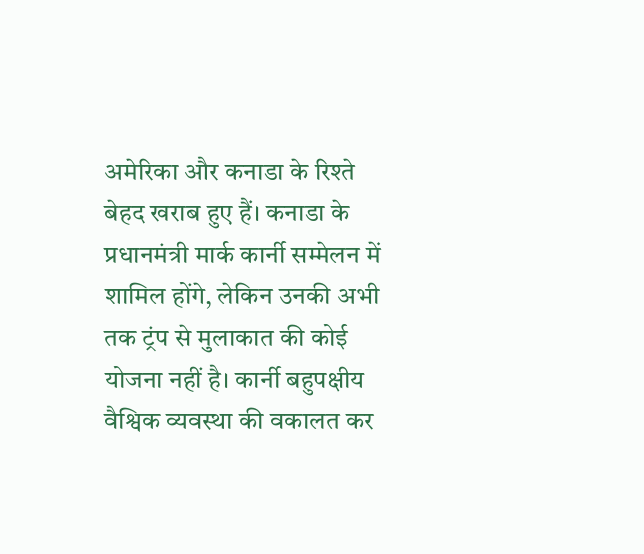अमेरिका और कनाडा के रिश्ते बेहद खराब हुए हैं। कनाडा के प्रधानमंत्री मार्क कार्नी सम्मेलन में शामिल होंगे, लेकिन उनकी अभी तक ट्रंप से मुलाकात की कोई योजना नहीं है। कार्नी बहुपक्षीय वैश्विक व्यवस्था की वकालत कर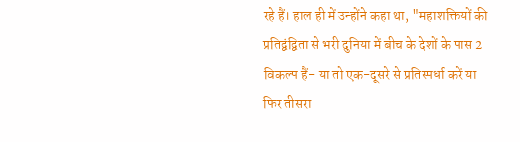रहे हैं। हाल ही में उन्होंने कहा था, "महाशक्तियों की प्रतिद्वंद्विता से भरी दुनिया में बीच के देशों के पास 2 विकल्प हैं- या तो एक-दूसरे से प्रतिस्पर्धा करें या फिर तीसरा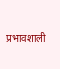प्रभावशाली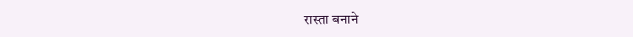रास्ता बनाने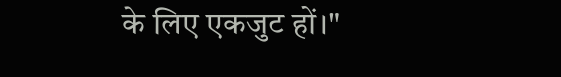के लिए एकजुट हों।"